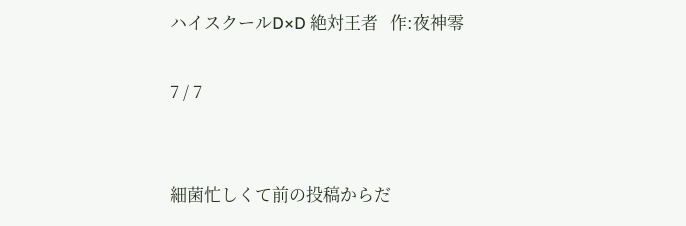ハイスクールD×D 絶対王者   作:夜神零

7 / 7


細菌忙しくて前の投稿からだ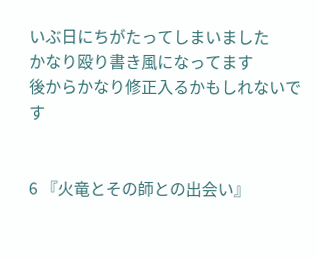いぶ日にちがたってしまいました
かなり殴り書き風になってます
後からかなり修正入るかもしれないです


6 『火竜とその師との出会い』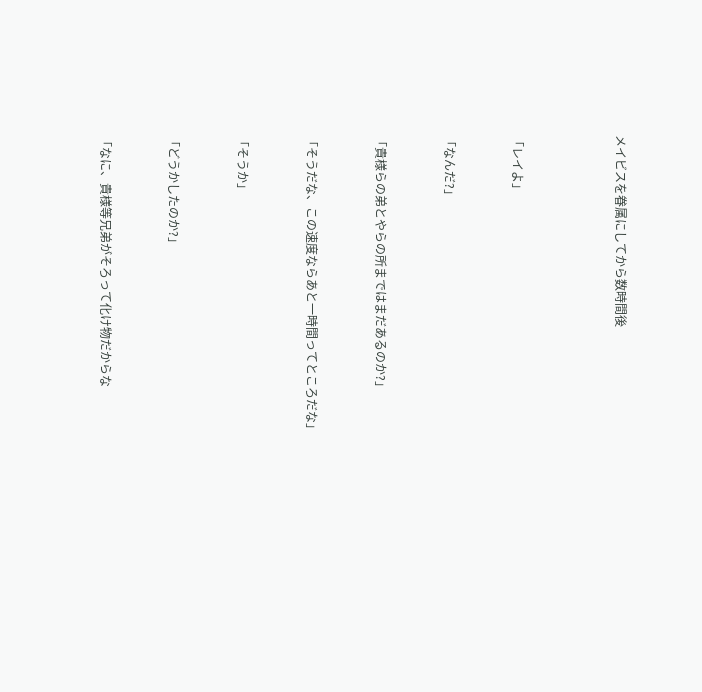メイビスを眷属にしてから数時間後





「レイよ」



「なんだ?」



「貴様らの弟とやらの所まではまだあるのか?」



「そうだな、この速度ならあと一時間ってところだな」



「そうか」



「どうかしたのか?」



「なに、貴様等兄弟がそろって化け物だからな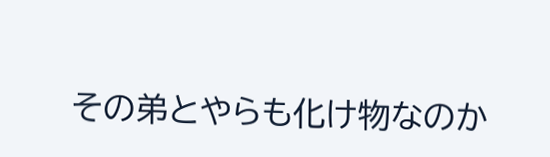その弟とやらも化け物なのか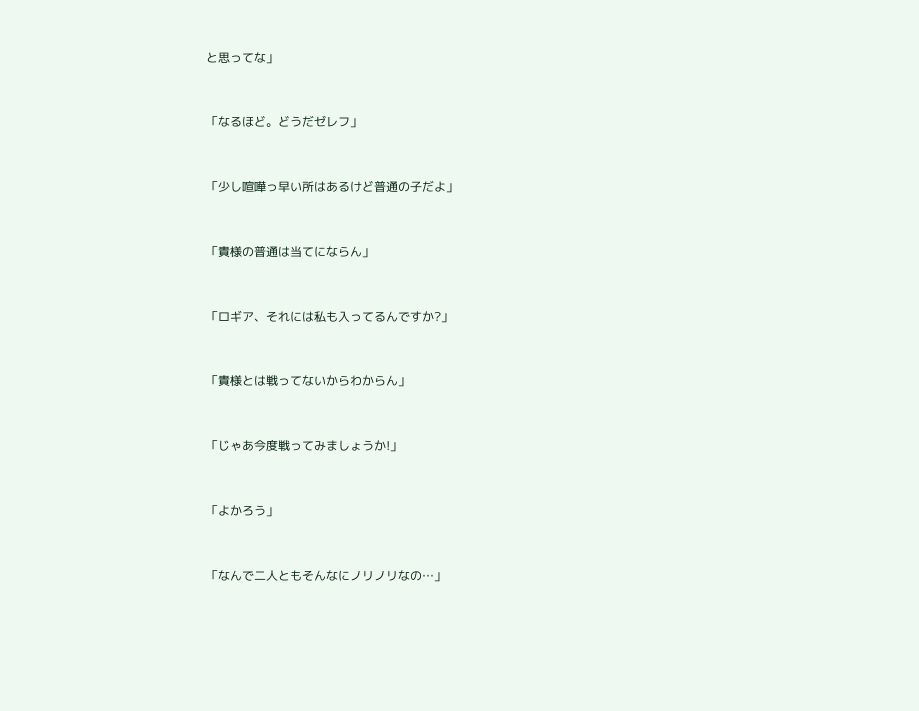と思ってな」



「なるほど。どうだゼレフ」



「少し喧嘩っ早い所はあるけど普通の子だよ」



「貴様の普通は当てにならん」



「ロギア、それには私も入ってるんですか?」



「貴様とは戦ってないからわからん」



「じゃあ今度戦ってみましょうか!」



「よかろう」



「なんで二人ともそんなにノリノリなの…」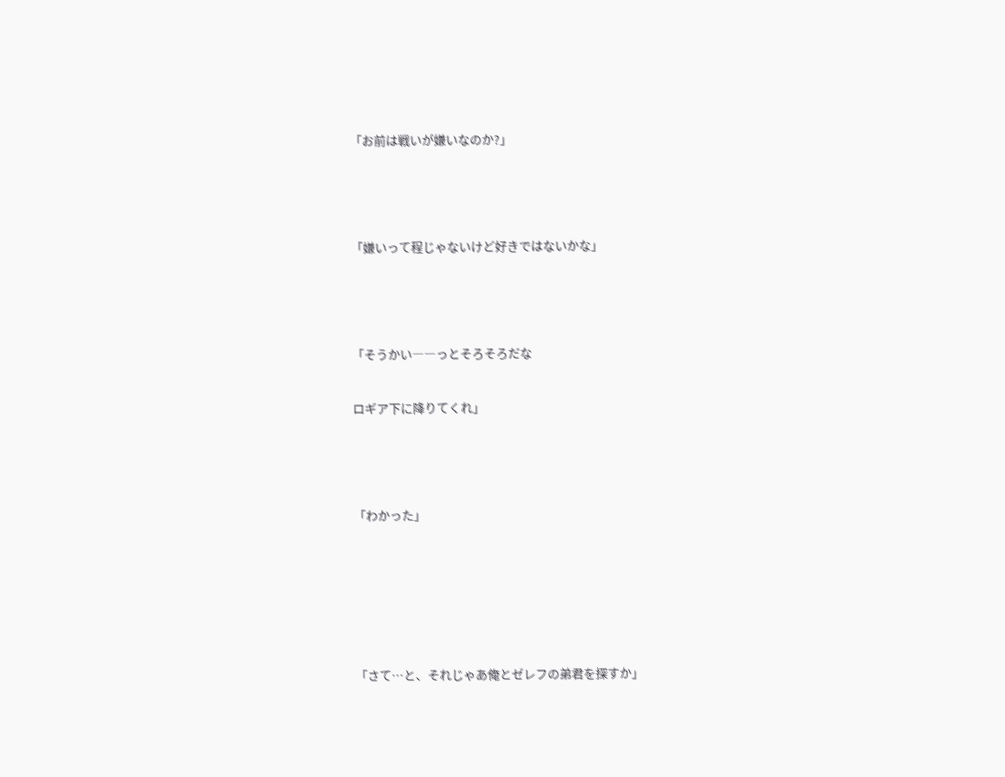「お前は戦いが嫌いなのか?」



「嫌いって程じゃないけど好きではないかな」



「そうかい――っとそろそろだな

ロギア下に降りてくれ」



「わかった」





「さて…と、それじゃあ俺とゼレフの弟君を探すか」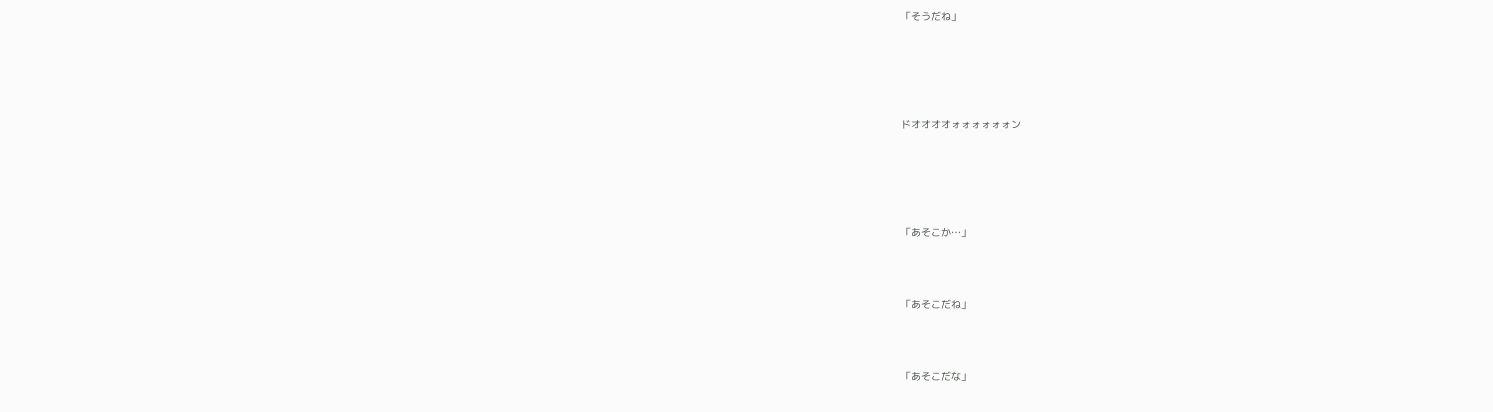「そうだね」





ドオオオオォォォォォォン





「あそこか…」



「あそこだね」



「あそこだな」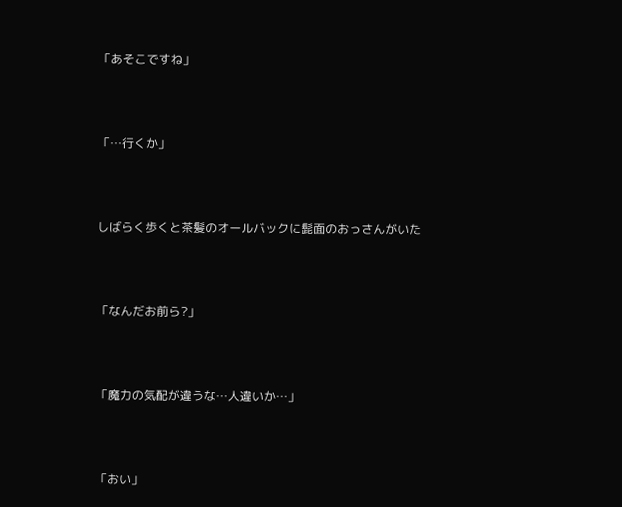「あそこですね」



「…行くか」



しばらく歩くと茶髪のオールバックに髭面のおっさんがいた



「なんだお前ら?」



「魔力の気配が違うな…人違いか…」



「おい」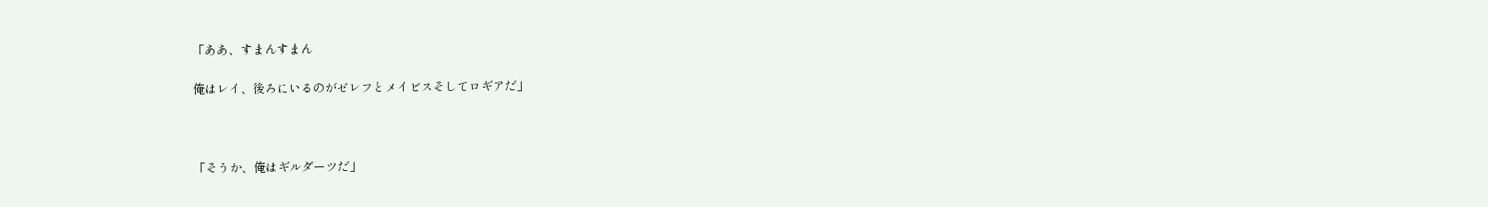「ああ、すまんすまん

俺はレイ、後ろにいるのがゼレフとメイビスそしてロギアだ」



「そうか、俺はギルダーツだ」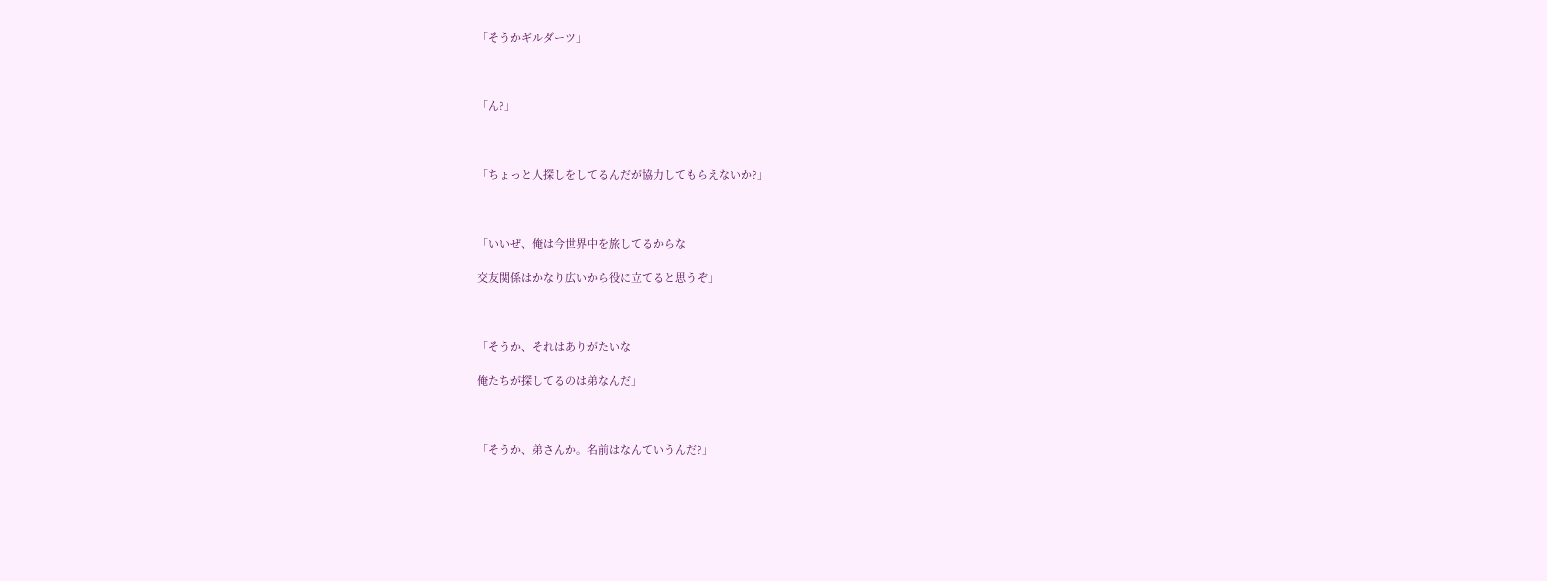「そうかギルダーツ」



「ん?」



「ちょっと人探しをしてるんだが協力してもらえないか?」



「いいぜ、俺は今世界中を旅してるからな

交友関係はかなり広いから役に立てると思うぞ」



「そうか、それはありがたいな

俺たちが探してるのは弟なんだ」



「そうか、弟さんか。名前はなんていうんだ?」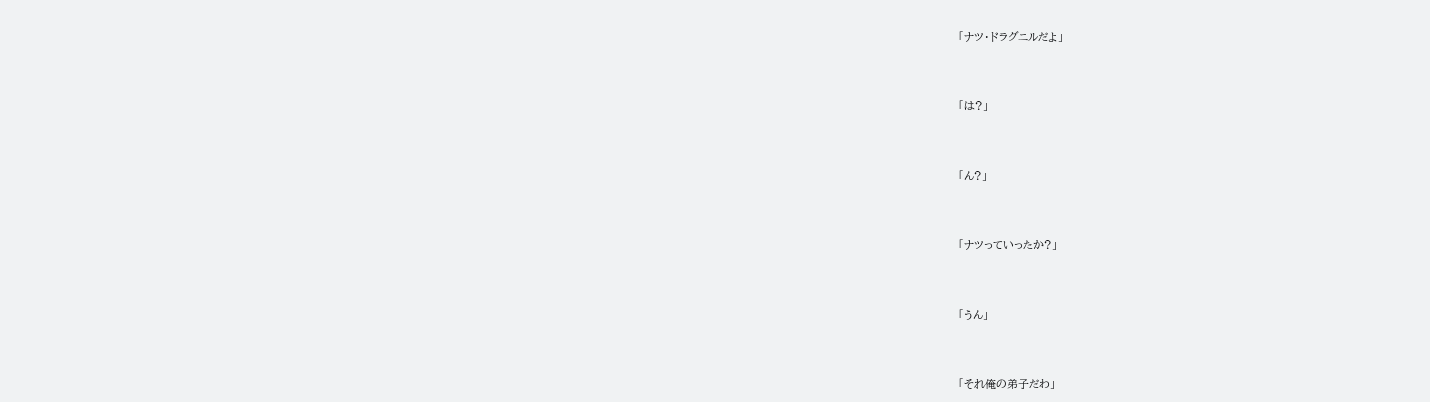「ナツ・ドラグニルだよ」



「は?」



「ん?」



「ナツっていったか?」



「うん」



「それ俺の弟子だわ」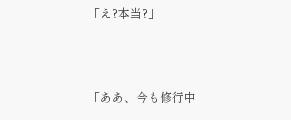「え?本当?」



「ああ、今も修行中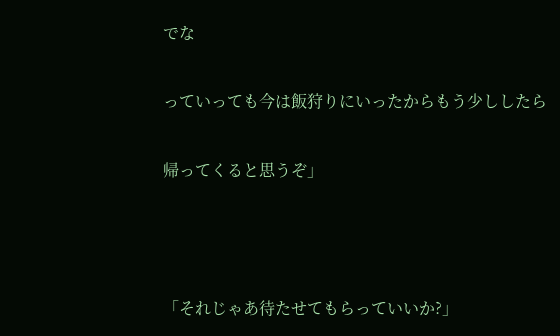でな

っていっても今は飯狩りにいったからもう少ししたら

帰ってくると思うぞ」



「それじゃあ待たせてもらっていいか?」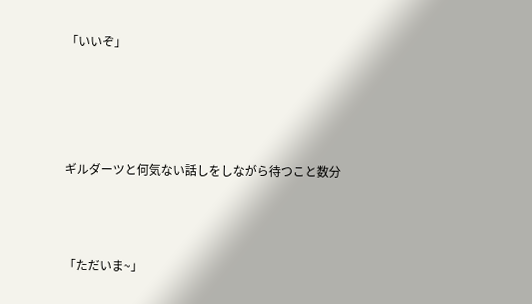「いいぞ」







ギルダーツと何気ない話しをしながら待つこと数分





「ただいま~」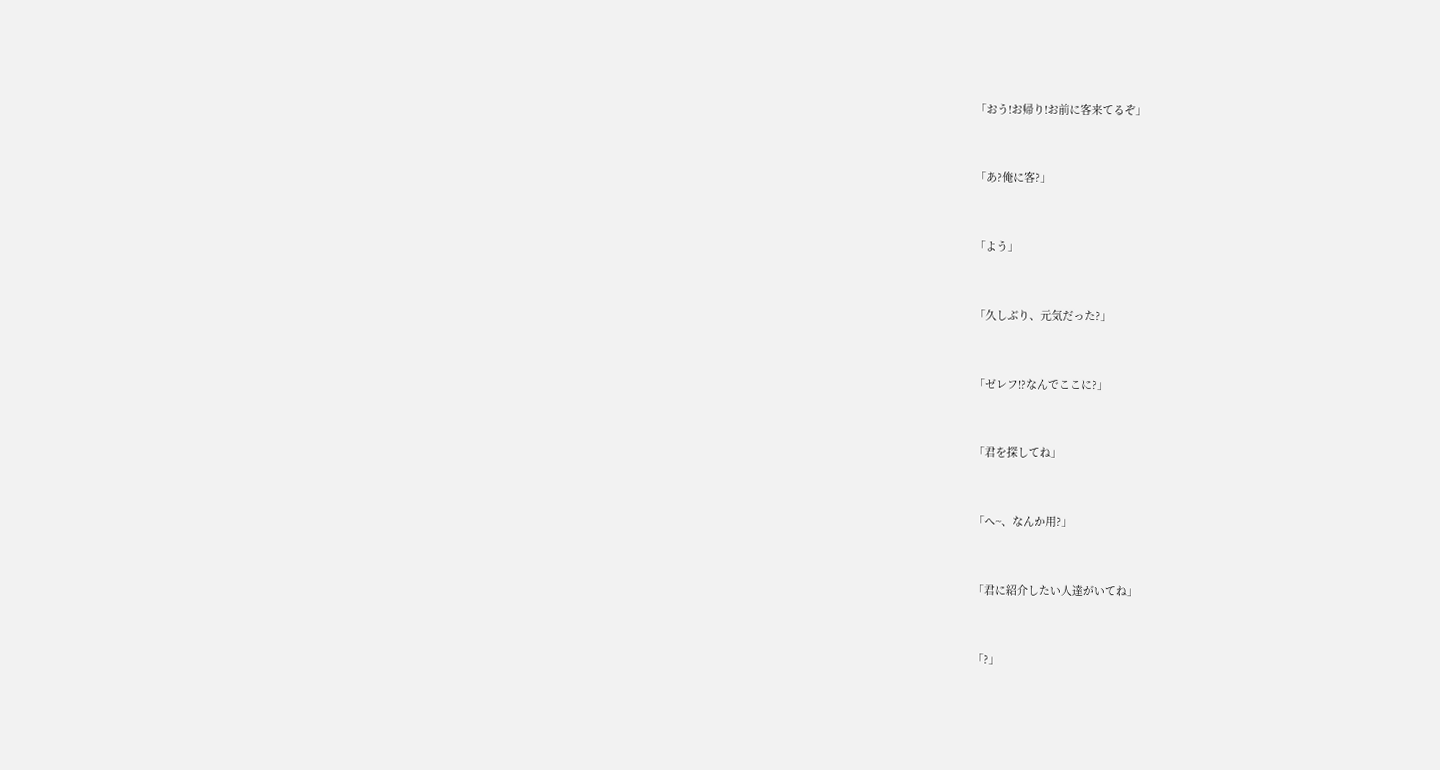「おう!お帰り!お前に客来てるぞ」



「あ?俺に客?」



「よう」



「久しぶり、元気だった?」



「ゼレフ!?なんでここに?」



「君を探してね」



「へ~、なんか用?」



「君に紹介したい人達がいてね」



「?」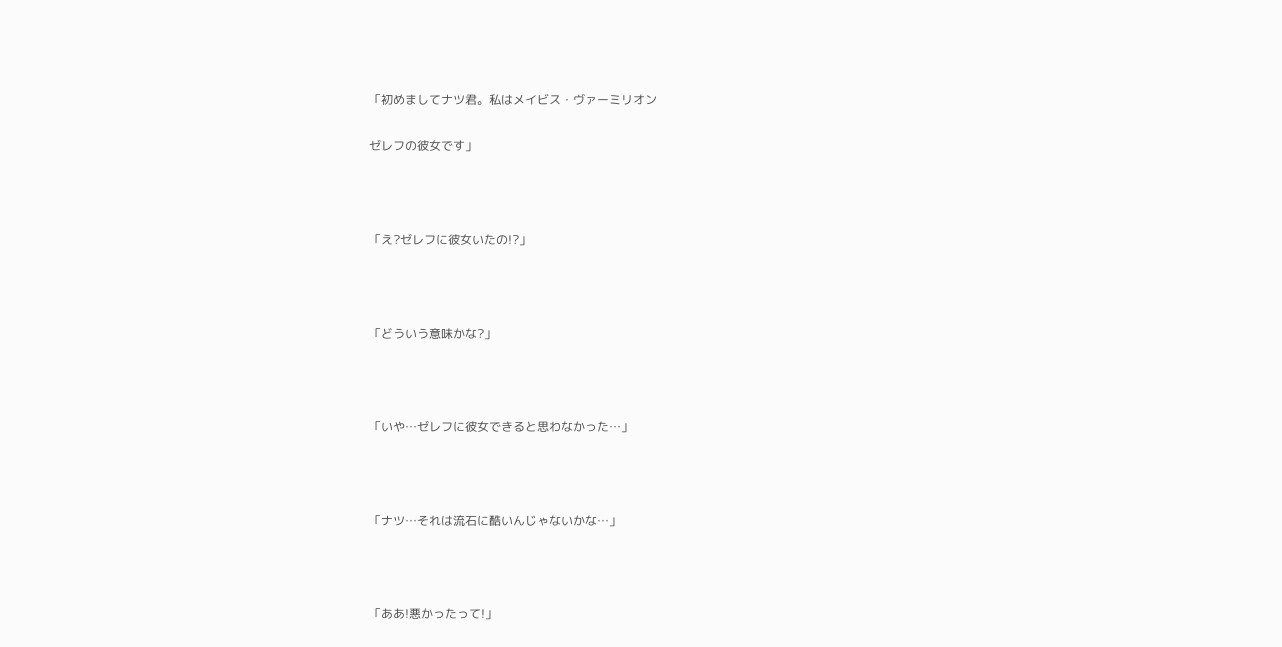「初めましてナツ君。私はメイビス・ヴァーミリオン

ゼレフの彼女です」



「え?ゼレフに彼女いたの!?」



「どういう意味かな?」



「いや…ゼレフに彼女できると思わなかった…」



「ナツ…それは流石に酷いんじゃないかな…」



「ああ!悪かったって!」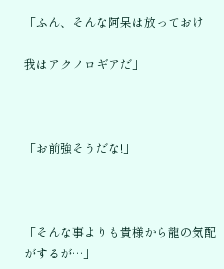「ふん、そんな阿呆は放っておけ

我はアクノロギアだ」



「お前強そうだな!」



「そんな事よりも貴様から龍の気配がするが…」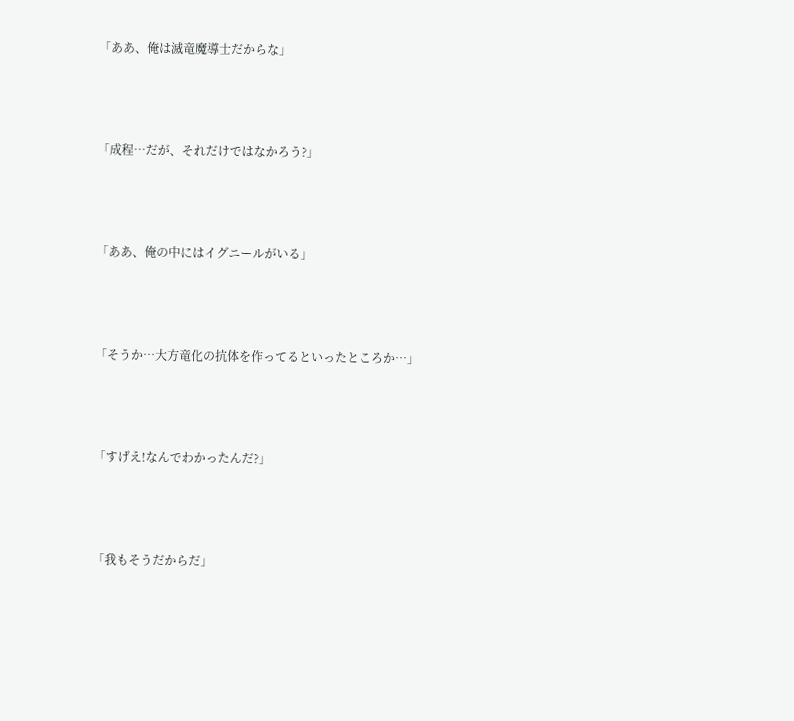「ああ、俺は滅竜魔導士だからな」



「成程…だが、それだけではなかろう?」



「ああ、俺の中にはイグニールがいる」



「そうか…大方竜化の抗体を作ってるといったところか…」



「すげえ!なんでわかったんだ?」



「我もそうだからだ」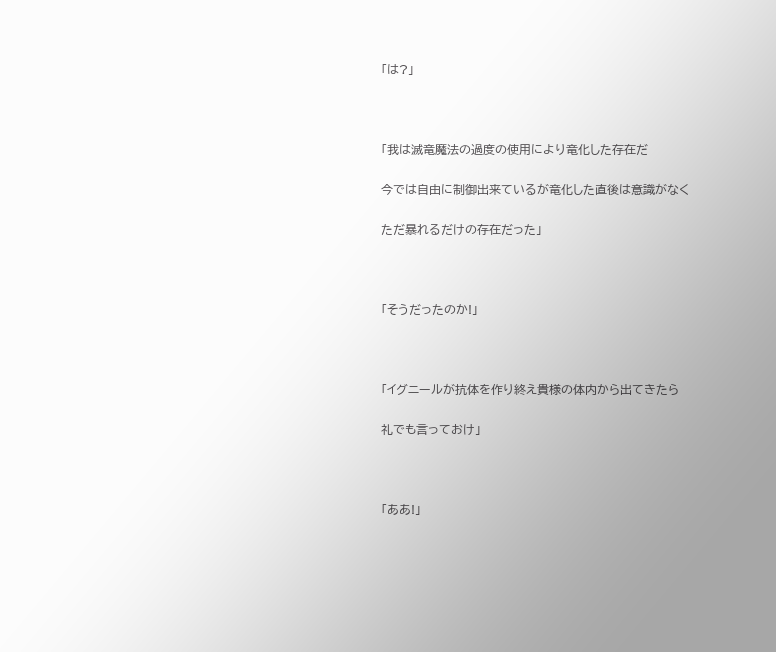「は?」



「我は滅竜魔法の過度の使用により竜化した存在だ

今では自由に制御出来ているが竜化した直後は意識がなく

ただ暴れるだけの存在だった」



「そうだったのか!」



「イグニールが抗体を作り終え貴様の体内から出てきたら

礼でも言っておけ」



「ああ!」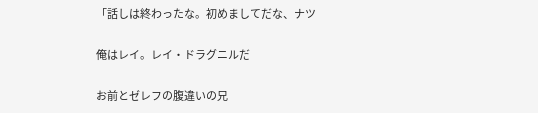「話しは終わったな。初めましてだな、ナツ

俺はレイ。レイ・ドラグニルだ

お前とゼレフの腹違いの兄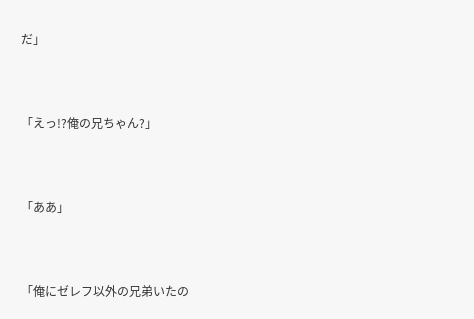だ」



「えっ!?俺の兄ちゃん?」



「ああ」



「俺にゼレフ以外の兄弟いたの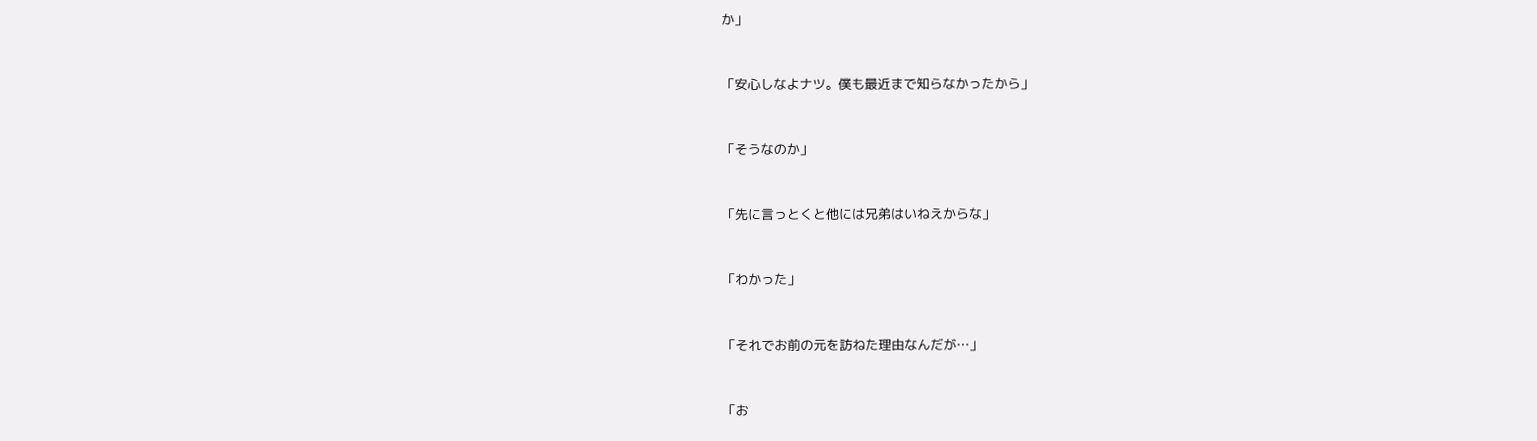か」



「安心しなよナツ。僕も最近まで知らなかったから」



「そうなのか」



「先に言っとくと他には兄弟はいねえからな」



「わかった」



「それでお前の元を訪ねた理由なんだが…」



「お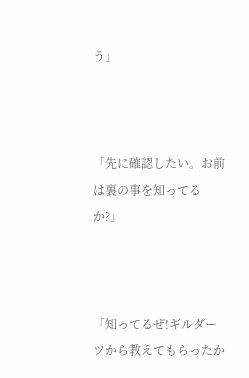う」



「先に確認したい。お前は裏の事を知ってるか?」



「知ってるぜ!ギルダーツから教えてもらったか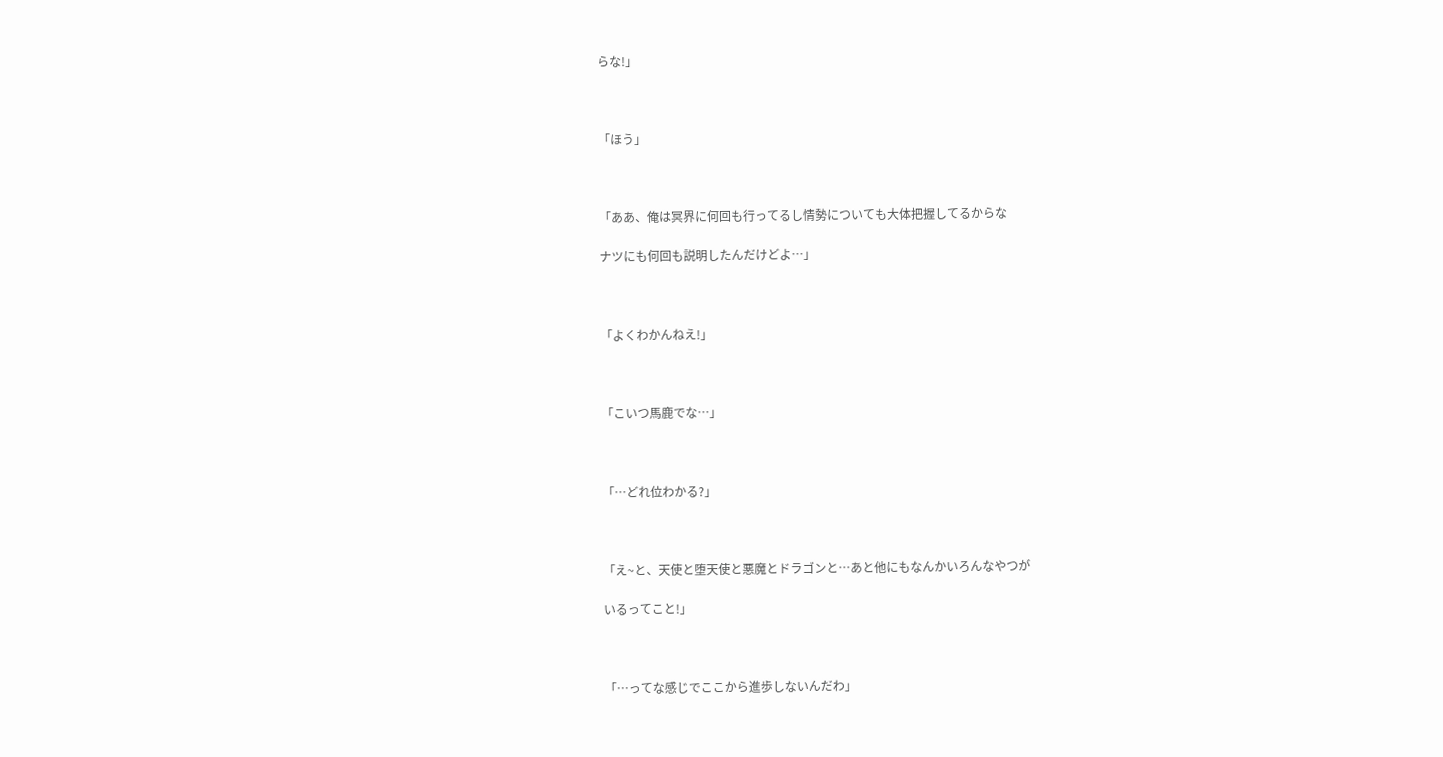らな!」



「ほう」



「ああ、俺は冥界に何回も行ってるし情勢についても大体把握してるからな

ナツにも何回も説明したんだけどよ…」



「よくわかんねえ!」



「こいつ馬鹿でな…」



「…どれ位わかる?」



「え~と、天使と堕天使と悪魔とドラゴンと…あと他にもなんかいろんなやつが

いるってこと!」



「…ってな感じでここから進歩しないんだわ」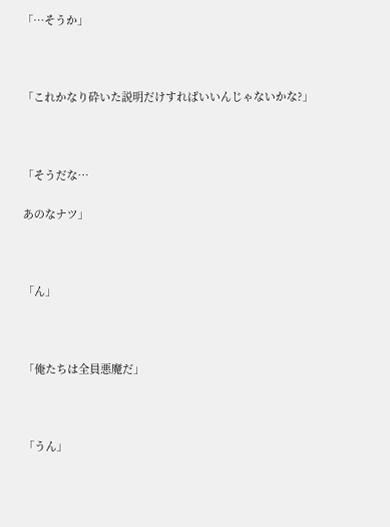「…そうか」



「これかなり砕いた説明だけすればいいんじゃないかな?」



「そうだな…

あのなナツ」



「ん」



「俺たちは全員悪魔だ」



「うん」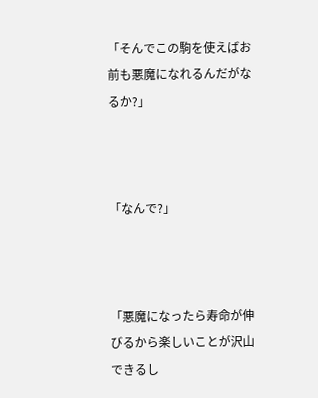「そんでこの駒を使えばお前も悪魔になれるんだがなるか?」



「なんで?」



「悪魔になったら寿命が伸びるから楽しいことが沢山できるし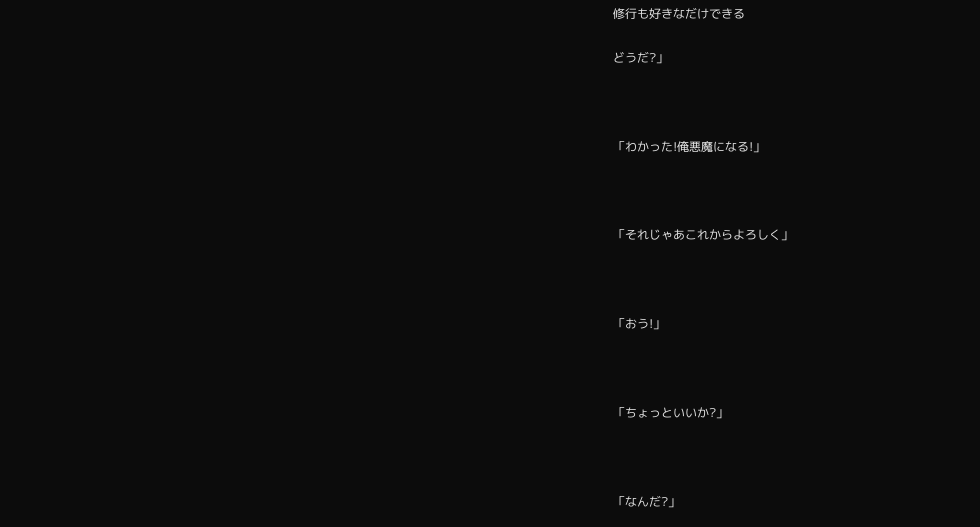修行も好きなだけできる

どうだ?」



「わかった!俺悪魔になる!」



「それじゃあこれからよろしく」



「おう!」



「ちょっといいか?」



「なんだ?」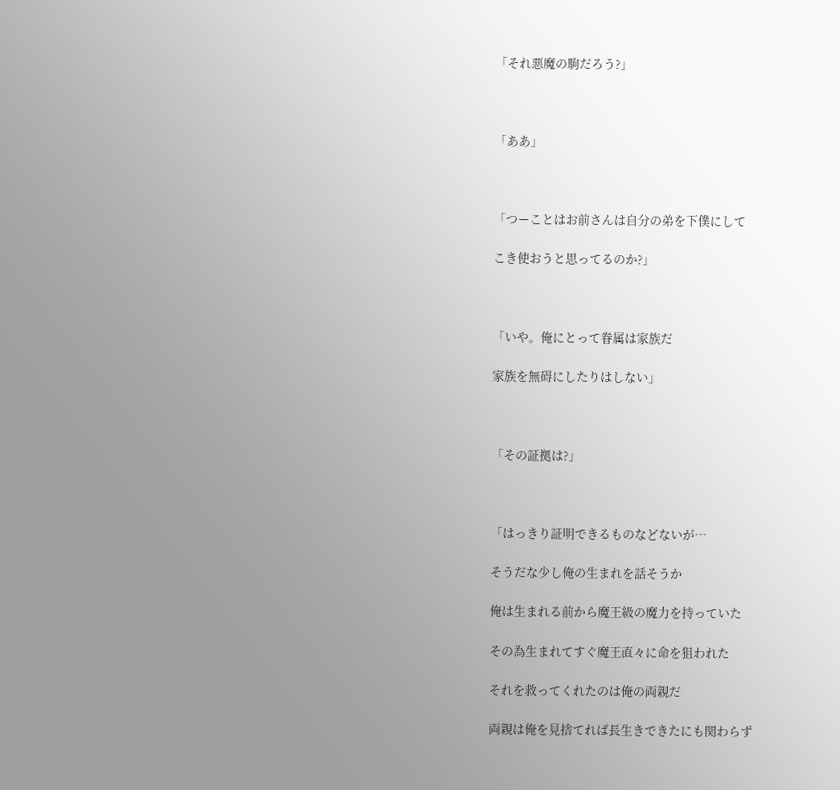「それ悪魔の駒だろう?」



「ああ」



「つーことはお前さんは自分の弟を下僕にして

こき使おうと思ってるのか?」



「いや。俺にとって眷属は家族だ

家族を無碍にしたりはしない」



「その証拠は?」



「はっきり証明できるものなどないが…

そうだな少し俺の生まれを話そうか

俺は生まれる前から魔王級の魔力を持っていた

その為生まれてすぐ魔王直々に命を狙われた

それを救ってくれたのは俺の両親だ

両親は俺を見捨てれば長生きできたにも関わらず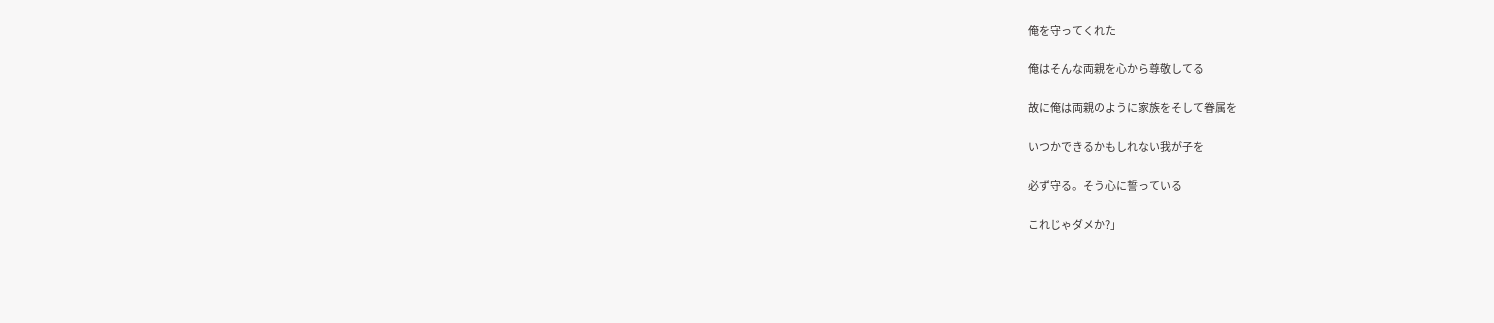俺を守ってくれた

俺はそんな両親を心から尊敬してる

故に俺は両親のように家族をそして眷属を

いつかできるかもしれない我が子を

必ず守る。そう心に誓っている

これじゃダメか?」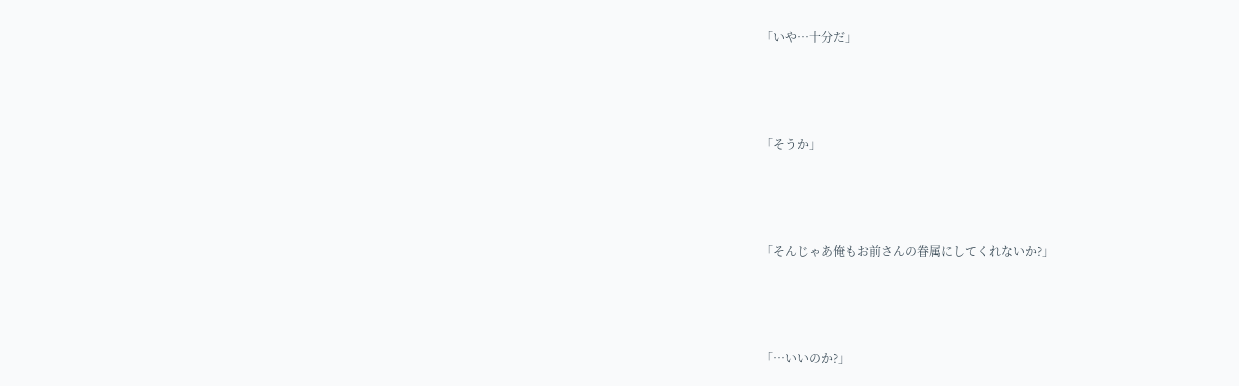「いや…十分だ」



「そうか」



「そんじゃあ俺もお前さんの眷属にしてくれないか?」



「…いいのか?」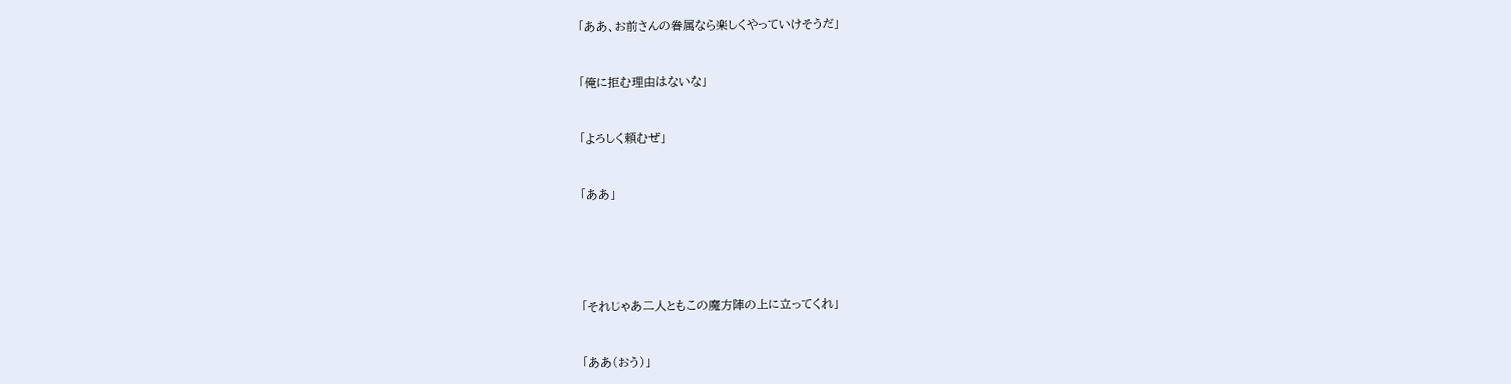「ああ、お前さんの眷属なら楽しくやっていけそうだ」



「俺に拒む理由はないな」



「よろしく頼むぜ」



「ああ」







「それじゃあ二人ともこの魔方陣の上に立ってくれ」



「ああ(おう)」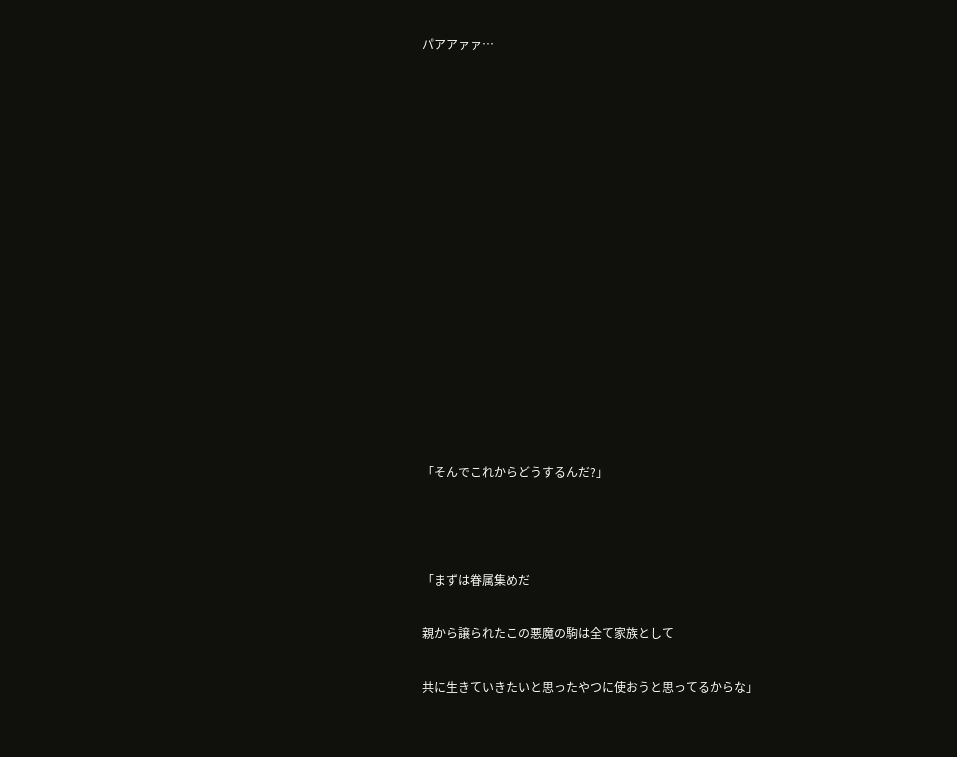パアアァァ…















「そんでこれからどうするんだ?」



「まずは眷属集めだ

親から譲られたこの悪魔の駒は全て家族として

共に生きていきたいと思ったやつに使おうと思ってるからな」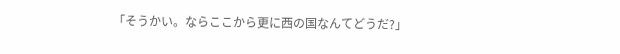「そうかい。ならここから更に西の国なんてどうだ?」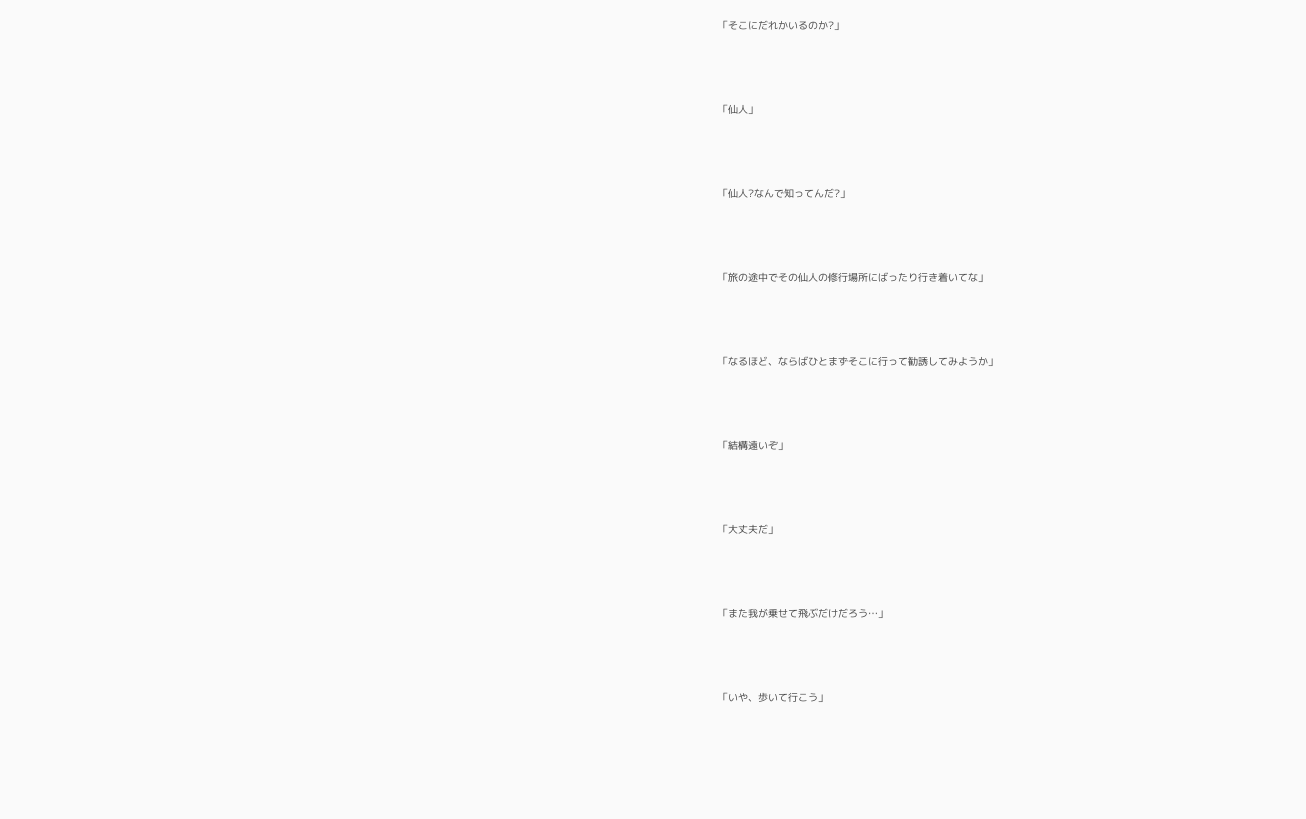「そこにだれかいるのか?」



「仙人」



「仙人?なんで知ってんだ?」



「旅の途中でその仙人の修行場所にばったり行き着いてな」



「なるほど、ならばひとまずそこに行って勧誘してみようか」



「結構遠いぞ」



「大丈夫だ」



「また我が乗せて飛ぶだけだろう…」



「いや、歩いて行こう」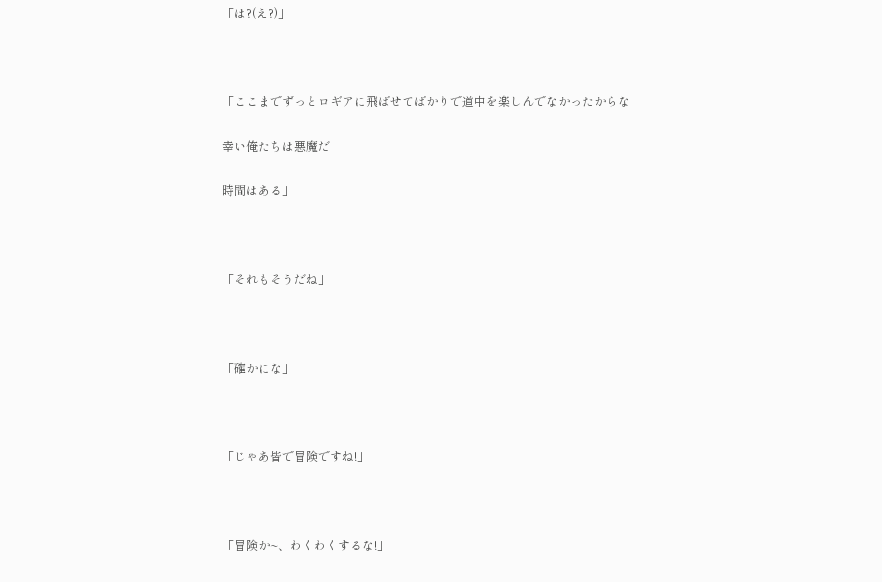「は?(え?)」



「ここまでずっとロギアに飛ばせてばかりで道中を楽しんでなかったからな

幸い俺たちは悪魔だ

時間はある」



「それもそうだね」



「確かにな」



「じゃあ皆で冒険ですね!」



「冒険か~、わくわくするな!」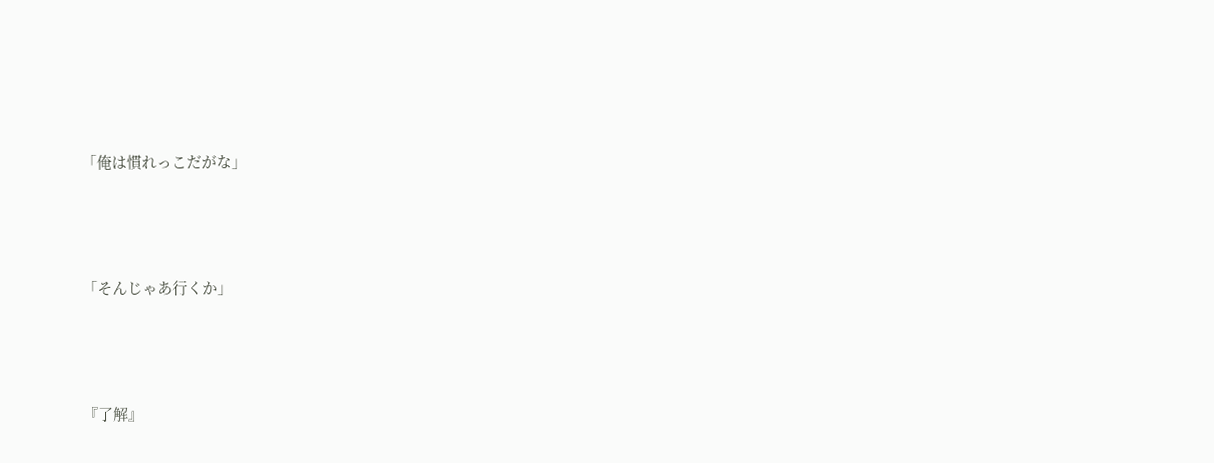「俺は慣れっこだがな」



「そんじゃあ行くか」



『了解』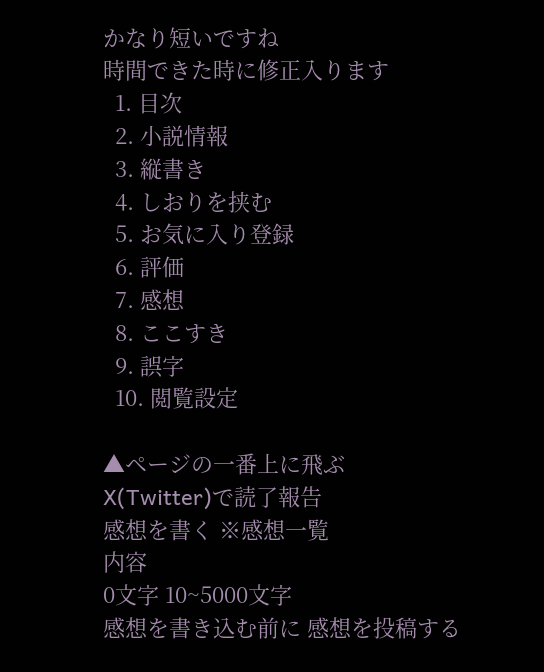かなり短いですね
時間できた時に修正入ります
  1. 目次
  2. 小説情報
  3. 縦書き
  4. しおりを挟む
  5. お気に入り登録
  6. 評価
  7. 感想
  8. ここすき
  9. 誤字
  10. 閲覧設定

▲ページの一番上に飛ぶ
X(Twitter)で読了報告
感想を書く ※感想一覧
内容
0文字 10~5000文字
感想を書き込む前に 感想を投稿する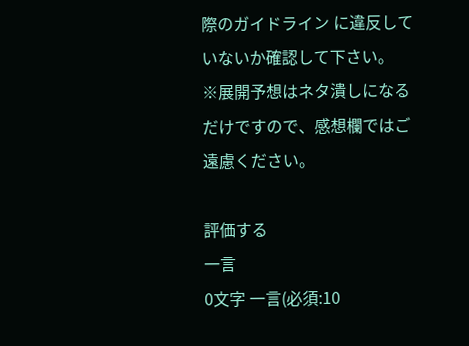際のガイドライン に違反していないか確認して下さい。
※展開予想はネタ潰しになるだけですので、感想欄ではご遠慮ください。

評価する
一言
0文字 一言(必須:10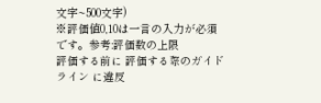文字~500文字)
※評価値0,10は一言の入力が必須です。参考:評価数の上限
評価する前に 評価する際のガイドライン に違反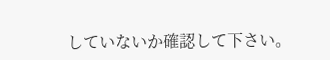していないか確認して下さい。